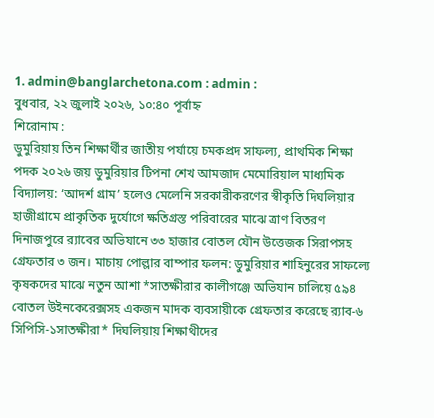1. admin@banglarchetona.com : admin :
বুধবার, ২২ জুলাই ২০২৬, ১০:৪০ পূর্বাহ্ন
শিরোনাম :
ডুমুরিয়ায় তিন শিক্ষার্থীর জাতীয় পর্যায়ে চমকপ্রদ সাফল্য, প্রাথমিক শিক্ষা পদক ২০২৬ জয় ডুমুরিয়ার টিপনা শেখ আমজাদ মেমোরিয়াল মাধ্যমিক বিদ্যালয়: ‘আদর্শ গ্রাম’ হলেও মেলেনি সরকারীকরণের স্বীকৃতি দিঘলিয়ার হাজীগ্রামে প্রাকৃতিক দুর্যোগে ক্ষতিগ্রস্ত পরিবারের মাঝে ত্রাণ বিতরণ দিনাজপুরে র‌্যাবের অভিযানে ৩৩ হাজার বোতল যৌন উত্তেজক সিরাপসহ গ্রেফতার ৩ জন। মাচায় পোল্লার বাম্পার ফলন: ডুমুরিয়ার শাহিনুরের সাফল্যে কৃষকদের মাঝে নতুন আশা *সাতক্ষীরার কালীগঞ্জে অভিযান চালিয়ে ৫৯৪ বোতল উইনকেরেক্সসহ একজন মাদক ব্যবসায়ীকে গ্রেফতার করেছে র‍্যাব-৬ সিপিসি-১সাতক্ষীরা* দিঘলিয়ায় শিক্ষাথীদের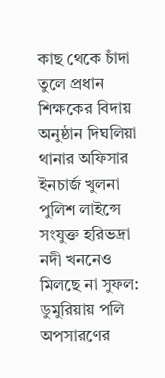কাছ থেকে চাঁদা তুলে প্রধান শিক্ষকের বিদায় অনুষ্ঠান দিঘলিয়া থানার অফিসার ইনচার্জ খুলনা পুলিশ লাইন্সে সংযুক্ত হরিভদ্রা নদী খননেও মিলছে না সুফল: ডুমুরিয়ায় পলি অপসারণের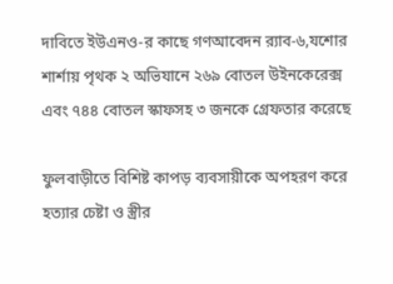দাবিতে ইউএনও-র কাছে গণআবেদন র‍্যাব-৬,যশোর শার্শায় পৃথক ২ অভিযানে ২৬৯ বোতল উইনকেরেক্স এবং ৭৪৪ বোতল স্কাফসহ ৩ জনকে গ্রেফতার করেছে

ফুলবাড়ীতে বিশিষ্ট কাপড় ব্যবসায়ীকে অপহরণ করে হত্যার চেষ্টা ও স্ত্রীর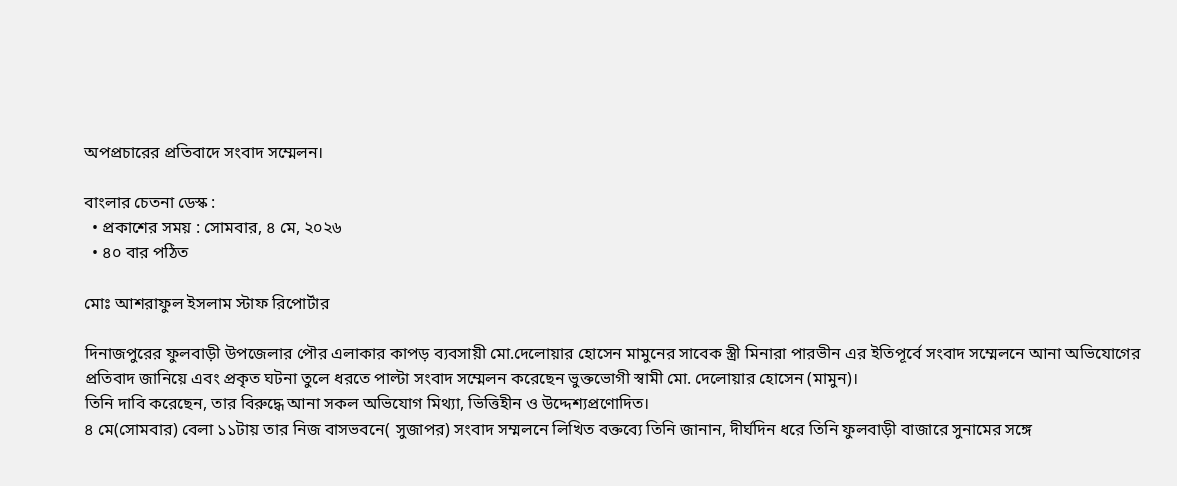অপপ্রচারের প্রতিবাদে সংবাদ সম্মেলন।

বাংলার চেতনা ডেস্ক :
  • প্রকাশের সময় : সোমবার, ৪ মে, ২০২৬
  • ৪০ বার পঠিত

মোঃ আশরাফুল ইসলাম স্টাফ রিপোর্টার

দিনাজপুরের ফুলবাড়ী উপজেলার পৌর এলাকার কাপড় ব্যবসায়ী মো.দেলোয়ার হোসেন মামুনের সাবেক স্ত্রী মিনারা পারভীন এর ইতিপূর্বে সংবাদ সম্মেলনে আনা অভিযোগের প্রতিবাদ জানিয়ে এবং প্রকৃত ঘটনা তুলে ধরতে পাল্টা সংবাদ সম্মেলন করেছেন ভুক্তভোগী স্বামী মো. দেলোয়ার হোসেন (মামুন)।
তিনি দাবি করেছেন, তার বিরুদ্ধে আনা সকল অভিযোগ মিথ্যা, ভিত্তিহীন ও উদ্দেশ্যপ্রণোদিত।
৪ মে(সোমবার) বেলা ১১টায় তার নিজ বাসভবনে( সুজাপর) সংবাদ সম্মলনে লিখিত বক্তব্যে তিনি জানান, দীর্ঘদিন ধরে তিনি ফুলবাড়ী বাজারে সুনামের সঙ্গে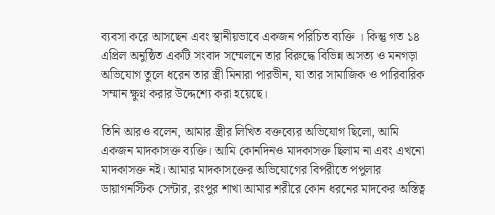ব্যবসা করে আসছেন এবং স্থানীয়ভাবে একজন পরিচিত ব্যক্তি । কিন্তু গত ১৪ এপ্রিল অনুষ্ঠিত একটি সংবাদ সম্মেলনে তার বিরুদ্ধে বিভিন্ন অসত্য ও মনগড়া অভিযোগ তুলে ধরেন তার স্ত্রী মিনারা পারভীন, যা তার সামাজিক ও পারিবারিক সম্মান ক্ষুণ্ন করার উদ্দেশ্যে করা হয়েছে।

তিনি আরও বলেন, আমার স্ত্রীর লিখিত বক্তব্যের অভিযোগ ছিলো, আমি একজন মাদকাসক্ত ব্যক্তি। আমি কোনদিনও মাদকাসক্ত ছিলাম না এবং এখনো মাদকাসক্ত নই। আমার মাদকাসক্তের অভিযোগের বিপরীতে পপুলার ডায়াগনস্টিক সেন্টার, রংপুর শাখা আমার শরীরে কোন ধরনের মাদকের অস্তিত্ব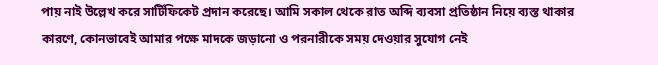পায় নাই উল্লেখ করে সার্টিফিকেট প্রদান করেছে। আমি সকাল থেকে রাত অব্দি ব্যবসা প্রতিষ্ঠান নিয়ে ব্যস্ত থাকার কারণে, কোনভাবেই আমার পক্ষে মাদকে জড়ানো ও পরনারীকে সময় দেওয়ার সুযোগ নেই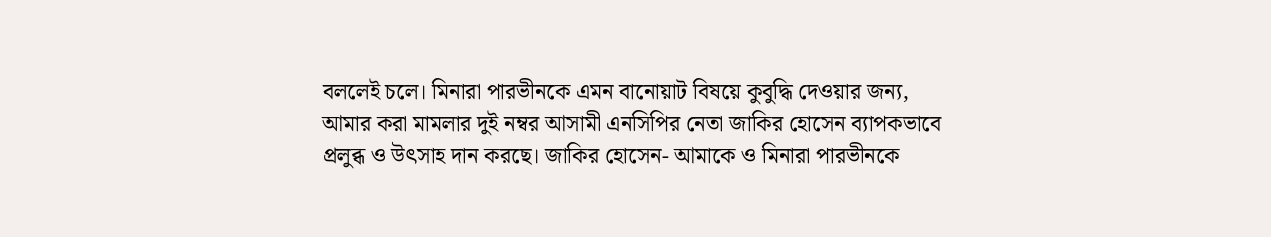বললেই চলে। মিনারা পারভীনকে এমন বানোয়াট বিষয়ে কুবুদ্ধি দেওয়ার জন্য, আমার করা মামলার দুই নম্বর আসামী এনসিপির নেতা জাকির হোসেন ব্যাপকভাবে প্রলুব্ধ ও উৎসাহ দান করছে। জাকির হোসেন- আমাকে ও মিনারা পারভীনকে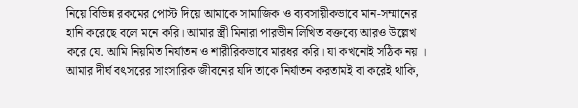নিয়ে বিভিন্ন রকমের পোস্ট দিয়ে আমাকে সামাজিক ও ব্যবসায়ীকভাবে মান-সম্মানের হানি করেছে বলে মনে করি। আমার স্ত্রী মিনারা পারভীন লিখিত বক্তব্যে আরও উল্লেখ করে যে. আমি নিয়মিত নির্যাতন ও শারীরিকভাবে মারধর করি। যা কখনোই সঠিক নয় । আমার দীর্ঘ বৎসরের সাংসারিক জীবনের যদি তাকে নির্যাতন করতামই বা করেই থাকি,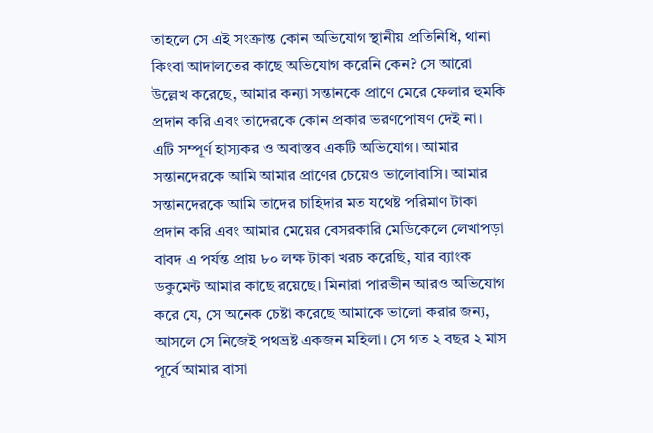তাহলে সে এই সংক্রান্ত কোন অভিযোগ স্থানীয় প্রতিনিধি, থানা কিংবা আদালতের কাছে অভিযোগ করেনি কেন? সে আরো উল্লেখ করেছে, আমার কন্যা সন্তানকে প্রাণে মেরে ফেলার হুমকি প্রদান করি এবং তাদেরকে কোন প্রকার ভরণপোষণ দেই না। এটি সম্পূর্ণ হাস্যকর ও অবাস্তব একটি অভিযোগ। আমার সন্তানদেরকে আমি আমার প্রাণের চেয়েও ভালোবাসি। আমার সন্তানদেরকে আমি তাদের চাহিদার মত যথেষ্ট পরিমাণ টাকা প্রদান করি এবং আমার মেয়ের বেসরকারি মেডিকেলে লেখাপড়া বাবদ এ পর্যন্ত প্রায় ৮০ লক্ষ টাকা খরচ করেছি, যার ব্যাংক ডকুমেন্ট আমার কাছে রয়েছে। মিনারা পারভীন আরও অভিযোগ করে যে, সে অনেক চেষ্টা করেছে আমাকে ভালো করার জন্য, আসলে সে নিজেই পথভ্রষ্ট একজন মহিলা। সে গত ২ বছর ২ মাস পূর্বে আমার বাসা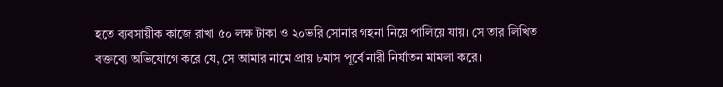হতে ব্যবসায়ীক কাজে রাখা ৫০ লক্ষ টাকা ও ২০ভরি সোনার গহনা নিয়ে পালিয়ে যায়। সে তার লিখিত বক্তব্যে অভিযোগে করে যে, সে আমার নামে প্রায় ৮মাস পূর্বে নারী নির্যাতন মামলা করে।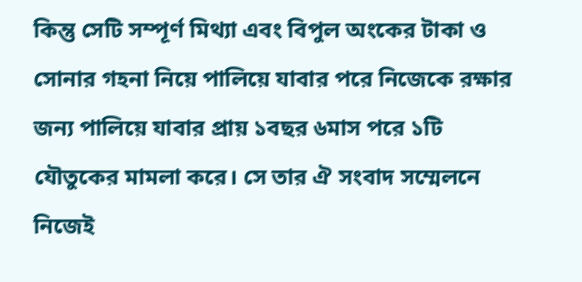কিন্তু সেটি সম্পূর্ণ মিথ্যা এবং বিপুল অংকের টাকা ও সোনার গহনা নিয়ে পালিয়ে যাবার পরে নিজেকে রক্ষার জন্য পালিয়ে যাবার প্রায় ১বছর ৬মাস পরে ১টি যৌতুকের মামলা করে। সে তার ঐ সংবাদ সম্মেলনে নিজেই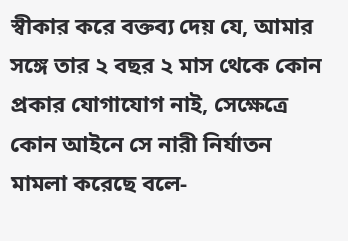স্বীকার করে বক্তব্য দেয় যে, আমার সঙ্গে তার ২ বছর ২ মাস থেকে কোন প্রকার যোগাযোগ নাই, সেক্ষেত্রে কোন আইনে সে নারী নির্যাতন মামলা করেছে বলে-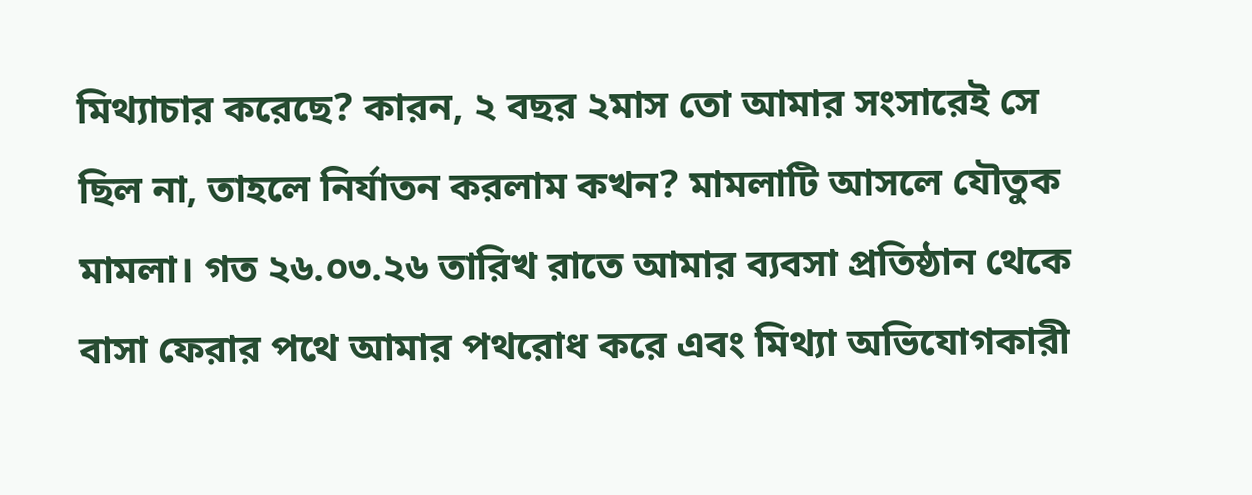মিথ্যাচার করেছে? কারন, ২ বছর ২মাস তো আমার সংসারেই সে ছিল না, তাহলে নির্যাতন করলাম কখন? মামলাটি আসলে যৌতুক মামলা। গত ২৬.০৩.২৬ তারিখ রাতে আমার ব্যবসা প্রতিষ্ঠান থেকে বাসা ফেরার পথে আমার পথরোধ করে এবং মিথ্যা অভিযোগকারী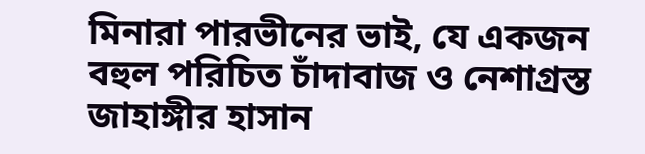মিনারা পারভীনের ভাই, যে একজন বহুল পরিচিত চাঁদাবাজ ও নেশাগ্রস্ত জাহাঙ্গীর হাসান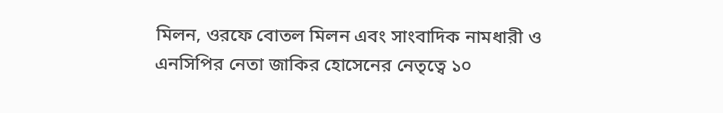মিলন, ওরফে বোতল মিলন এবং সাংবাদিক নামধারী ও এনসিপির নেতা জাকির হোসেনের নেতৃত্বে ১০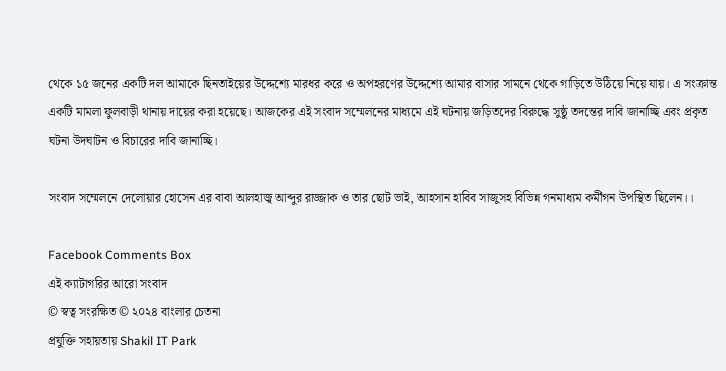থেকে ১৫ জনের একটি দল আমাকে ছিনতাইয়ের উদ্দেশ্যে মারধর করে ও অপহরণের উদ্দেশ্যে আমার বাসার সামনে থেকে গাড়িতে উঠিয়ে নিয়ে যায়। এ সংক্রান্ত একটি মামলা ফুলবাড়ী থানায় দায়ের করা হয়েছে। আজকের এই সংবাদ সম্মেলনের মাধ্যমে এই ঘটনায় জড়িতদের বিরুদ্ধে সুষ্ঠু তদন্তের দাবি জানাচ্ছি এবং প্রকৃত ঘটনা উদঘাটন ও বিচারের দাবি জানাচ্ছি।

সংবাদ সম্মেলনে দেলোয়ার হোসেন এর বাবা আলহাজ্ব আব্দুর রাজ্জাক ও তার ছোট ভাই, আহসান হাবিব সাজুসহ বিভিন্ন গনমাধ্যম কর্মীগন উপস্থিত ছিলেন।।

Facebook Comments Box
এই ক্যাটাগরির আরো সংবাদ
© স্বত্ব সংরক্ষিত © ২০২৪ বাংলার চেতনা
প্রযুক্তি সহায়তায় Shakil IT Park